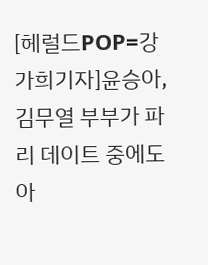[헤럴드POP=강가희기자]윤승아, 김무열 부부가 파리 데이트 중에도 아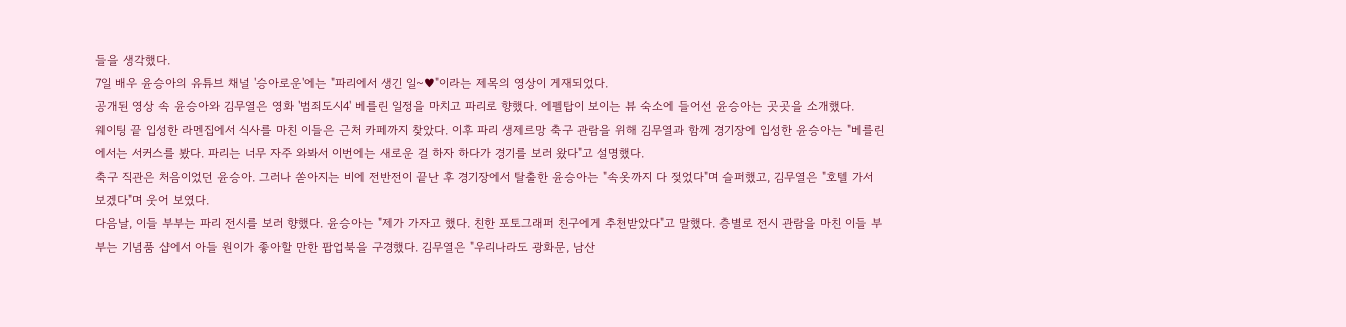들을 생각했다.
7일 배우 윤승아의 유튜브 채널 '승아로운'에는 "파리에서 생긴 일~♥"이라는 제목의 영상이 게재되었다.
공개된 영상 속 윤승아와 김무열은 영화 '범죄도시4' 베를린 일정을 마치고 파리로 향했다. 에펠탑이 보이는 뷰 숙소에 들어선 윤승아는 곳곳을 소개했다.
웨이팅 끝 입성한 라멘집에서 식사를 마친 이들은 근처 카페까지 찾았다. 이후 파리 생제르망 축구 관람을 위해 김무열과 함께 경기장에 입성한 윤승아는 "베를린에서는 서커스를 봤다. 파리는 너무 자주 와봐서 이번에는 새로운 걸 하자 하다가 경기를 보러 왔다"고 설명했다.
축구 직관은 처음이었던 윤승아. 그러나 쏟아지는 비에 전반전이 끝난 후 경기장에서 탈출한 윤승아는 "속옷까지 다 젖었다"며 슬퍼했고, 김무열은 "호텔 가서 보겠다"며 웃어 보였다.
다음날, 이들 부부는 파리 전시를 보러 향했다. 윤승아는 "제가 가자고 했다. 친한 포토그래퍼 친구에게 추천받았다"고 말했다. 층별로 전시 관람을 마친 이들 부부는 기념품 샵에서 아들 원이가 좋아할 만한 팝업북을 구경했다. 김무열은 "우리나라도 광화문, 남산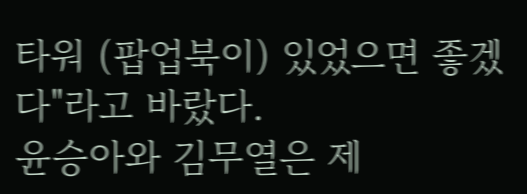타워 (팝업북이) 있었으면 좋겠다"라고 바랐다.
윤승아와 김무열은 제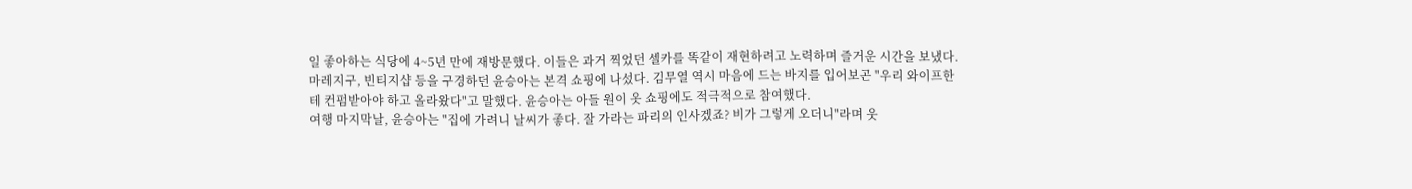일 좋아하는 식당에 4~5년 만에 재방문했다. 이들은 과거 찍었던 셀카를 똑같이 재현하려고 노력하며 즐거운 시간을 보냈다.
마레지구, 빈티지샵 등을 구경하던 윤승아는 본격 쇼핑에 나섰다. 김무열 역시 마음에 드는 바지를 입어보곤 "우리 와이프한테 컨펌받아야 하고 올라왔다"고 말했다. 윤승아는 아들 원이 옷 쇼핑에도 적극적으로 참여했다.
여행 마지막날, 윤승아는 "집에 가려니 날씨가 좋다. 잘 가라는 파리의 인사겠죠? 비가 그렇게 오더니"라며 웃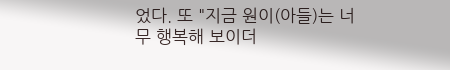었다. 또 "지금 원이(아들)는 너무 행복해 보이더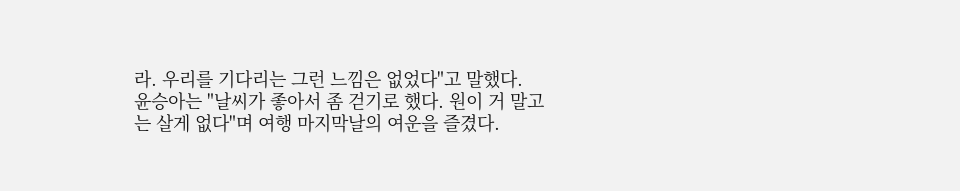라. 우리를 기다리는 그런 느낌은 없었다"고 말했다.
윤승아는 "날씨가 좋아서 좀 걷기로 했다. 원이 거 말고는 살게 없다"며 여행 마지막날의 여운을 즐겼다.